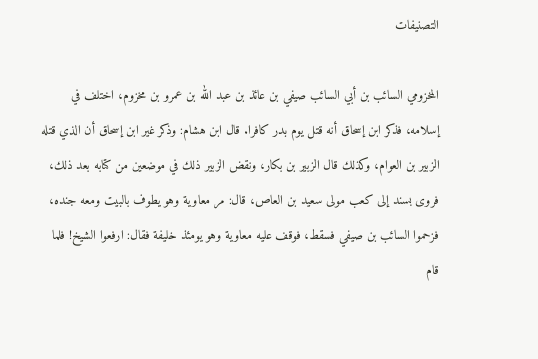التصنيفات

المخزومي السائب بن أبي السائب صيفي بن عائذ بن عبد الله بن عمرو بن مخزوم، اختلف في إسلامه، فذكر ابن إسحاق أنه قتل يوم بدر كافرا. قال ابن هشام: وذكر غير ابن إسحاق أن الذي قتله الزبير بن العوام، وكذلك قال الزبير بن بكار، ونقض الزبير ذلك في موضعين من كتابه بعد ذلك، فروى بسند إلى كعب مولى سعيد بن العاص، قال: مر معاوية وهو يطوف بالبيت ومعه جنده، فزحموا السائب بن صيفي فسقط، فوقف عليه معاوية وهو يومئذ خليفة فقال: ارفعوا الشيخ! فلما قام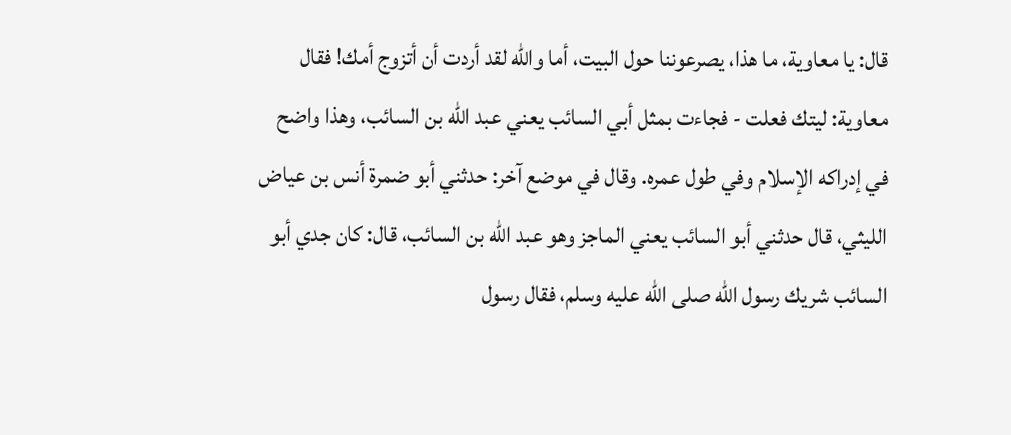قال: يا معاوية، ما هذا، يصرعوننا حول البيت، أما والله لقد أردت أن أتزوج أمك! فقال معاوية: ليتك فعلت - فجاءت بمثل أبي السائب يعني عبد الله بن السائب، وهذا واضح في إدراكه الإسلام وفي طول عمره. وقال في موضع آخر: حدثني أبو ضمرة أنس بن عياض الليثي، قال حدثني أبو السائب يعني الماجز وهو عبد الله بن السائب، قال: كان جدي أبو السائب شريك رسول الله صلى الله عليه وسلم، فقال رسول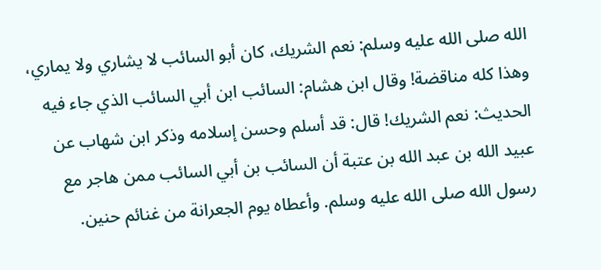الله صلى الله عليه وسلم: نعم الشريك، كان أبو السائب لا يشاري ولا يماري، وهذا كله مناقضة! وقال ابن هشام: السائب ابن أبي السائب الذي جاء فيه الحديث: نعم الشريك! قال: قد أسلم وحسن إسلامه وذكر ابن شهاب عن عبيد الله بن عبد الله بن عتبة أن السائب بن أبي السائب ممن هاجر مع رسول الله صلى الله عليه وسلم. وأعطاه يوم الجعرانة من غنائم حنين.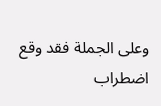وعلى الجملة فقد وقع اضطراب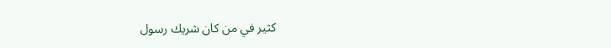كثير في من كان شريك رسول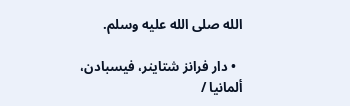الله صلى الله عليه وسلم.

  • دار فرانز شتاينر، فيسبادن، ألمانيا /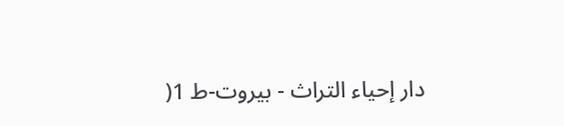دار إحياء التراث - بيروت-ط 1(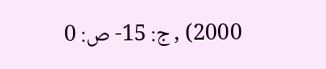2000) , ج: 15- ص: 0